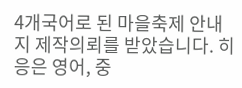4개국어로 된 마을축제 안내지 제작의뢰를 받았습니다. 히응은 영어, 중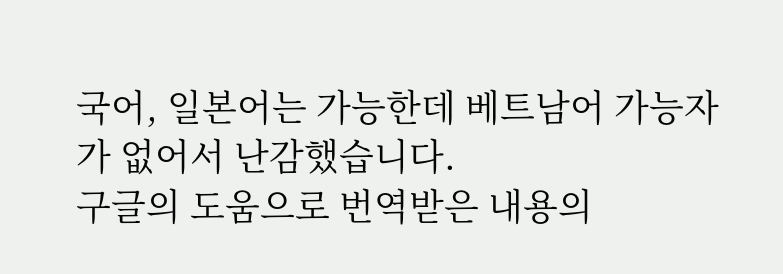국어, 일본어는 가능한데 베트남어 가능자가 없어서 난감했습니다.
구글의 도움으로 번역받은 내용의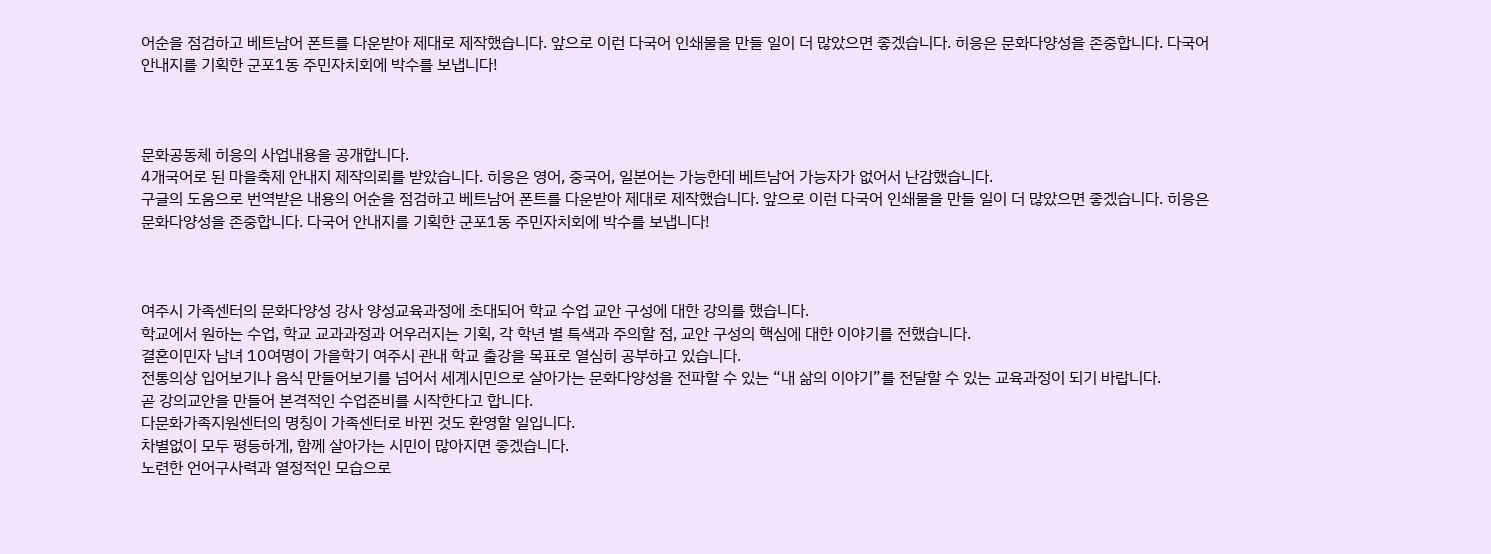어순을 점검하고 베트남어 폰트를 다운받아 제대로 제작했습니다. 앞으로 이런 다국어 인쇄물을 만들 일이 더 많았으면 좋겠습니다. 히응은 문화다양성을 존중합니다. 다국어 안내지를 기획한 군포1동 주민자치회에 박수를 보냅니다!



문화공동체 히응의 사업내용을 공개합니다.
4개국어로 된 마을축제 안내지 제작의뢰를 받았습니다. 히응은 영어, 중국어, 일본어는 가능한데 베트남어 가능자가 없어서 난감했습니다.
구글의 도움으로 번역받은 내용의 어순을 점검하고 베트남어 폰트를 다운받아 제대로 제작했습니다. 앞으로 이런 다국어 인쇄물을 만들 일이 더 많았으면 좋겠습니다. 히응은 문화다양성을 존중합니다. 다국어 안내지를 기획한 군포1동 주민자치회에 박수를 보냅니다!



여주시 가족센터의 문화다양성 강사 양성교육과정에 초대되어 학교 수업 교안 구성에 대한 강의를 했습니다.
학교에서 원하는 수업, 학교 교과과정과 어우러지는 기획, 각 학년 별 특색과 주의할 점, 교안 구성의 핵심에 대한 이야기를 전했습니다.
결혼이민자 남녀 10여명이 가을학기 여주시 관내 학교 출강을 목표로 열심히 공부하고 있습니다.
전통의상 입어보기나 음식 만들어보기를 넘어서 세계시민으로 살아가는 문화다양성을 전파할 수 있는 “내 삶의 이야기”를 전달할 수 있는 교육과정이 되기 바랍니다.
곧 강의교안을 만들어 본격적인 수업준비를 시작한다고 합니다.
다문화가족지원센터의 명칭이 가족센터로 바뀐 것도 환영할 일입니다.
차별없이 모두 평등하게, 함께 살아가는 시민이 많아지면 좋겠습니다.
노련한 언어구사력과 열정적인 모습으로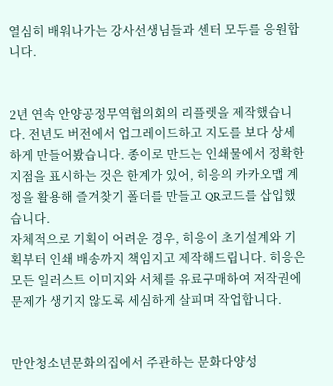열심히 배워나가는 강사선생님들과 센터 모두를 응원합니다.


2년 연속 안양공정무역협의회의 리플렛을 제작했습니다. 전년도 버전에서 업그레이드하고 지도를 보다 상세하게 만들어봤습니다. 종이로 만드는 인쇄물에서 정확한 지점을 표시하는 것은 한계가 있어, 히응의 카카오맵 계정을 활용해 즐겨찾기 폴더를 만들고 QR코드를 삽입했습니다.
자체적으로 기획이 어려운 경우, 히응이 초기설계와 기획부터 인쇄 배송까지 책임지고 제작해드립니다. 히응은 모든 일러스트 이미지와 서체를 유료구매하여 저작권에 문제가 생기지 않도록 세심하게 살피며 작업합니다.


만안청소년문화의집에서 주관하는 문화다양성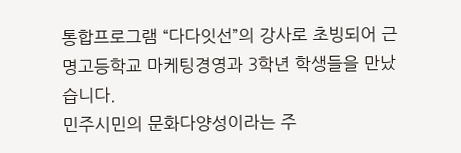통합프로그램 “다다잇선”의 강사로 초빙되어 근명고등학교 마케팅경영과 3학년 학생들을 만났습니다.
민주시민의 문화다양성이라는 주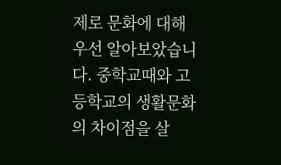제로 문화에 대해 우선 알아보았습니다. 중학교때와 고등학교의 생활문화의 차이점을 살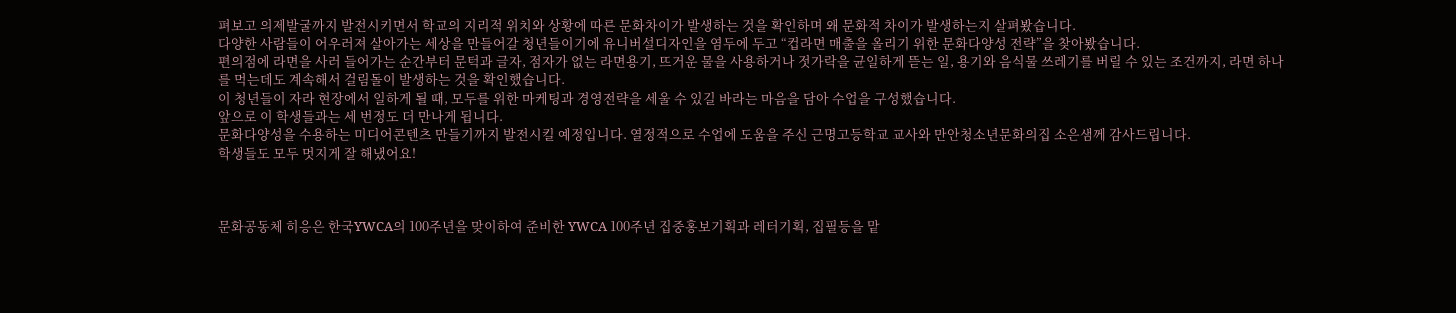펴보고 의제발굴까지 발전시키면서 학교의 지리적 위치와 상황에 따른 문화차이가 발생하는 것을 확인하며 왜 문화적 차이가 발생하는지 살펴봤습니다.
다양한 사람들이 어우러져 살아가는 세상을 만들어갈 청년들이기에 유니버설디자인을 염두에 두고 “컵라면 매출을 올리기 위한 문화다양성 전략”을 찾아봤습니다.
편의점에 라면을 사러 들어가는 순간부터 문턱과 글자, 점자가 없는 라면용기, 뜨거운 물을 사용하거나 젓가락을 균일하게 뜯는 일, 용기와 음식물 쓰레기를 버릴 수 있는 조건까지, 라면 하나를 먹는데도 계속해서 걸림돌이 발생하는 것을 확인했습니다.
이 청년들이 자라 현장에서 일하게 될 때, 모두를 위한 마케팅과 경영전략을 세울 수 있길 바라는 마음을 담아 수업을 구성했습니다.
앞으로 이 학생들과는 세 번정도 더 만나게 됩니다.
문화다양성을 수용하는 미디어콘텐츠 만들기까지 발전시킬 예정입니다. 열정적으로 수업에 도움을 주신 근명고등학교 교사와 만안청소년문화의집 소은샘께 감사드립니다.
학생들도 모두 멋지게 잘 해냈어요!



문화공동체 히응은 한국YWCA의 100주년을 맞이하여 준비한 YWCA 100주년 집중홍보기획과 레터기획, 집필등을 맡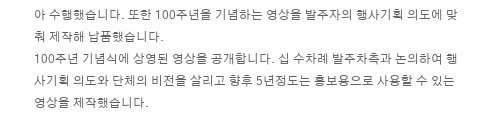아 수행했습니다. 또한 100주년을 기념하는 영상을 발주자의 행사기획 의도에 맞춰 제작해 납품했습니다.
100주년 기념식에 상영된 영상을 공개합니다. 십 수차례 발주차측과 논의하여 행사기획 의도와 단체의 비전을 살리고 향후 5년정도는 홍보용으로 사용할 수 있는 영상을 제작했습니다.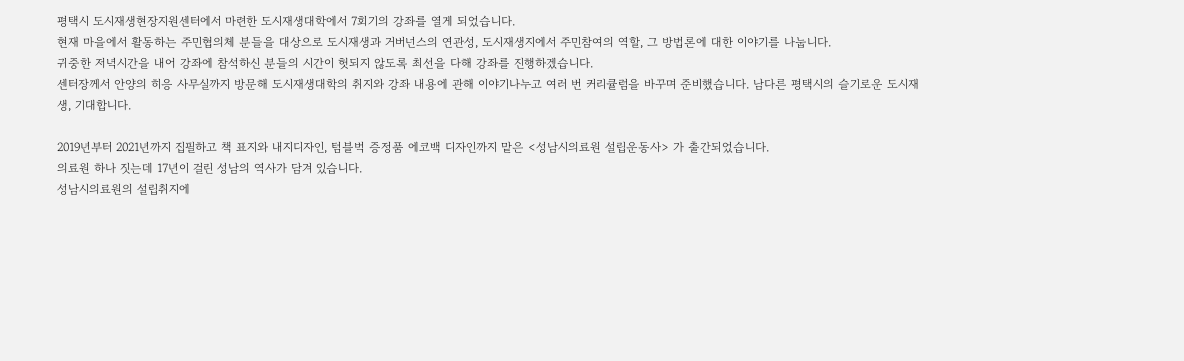평택시 도시재생현장지원센터에서 마련한 도시재생대학에서 7회기의 강좌를 열게 되었습니다.
현재 마을에서 활동하는 주민협의체 분들을 대상으로 도시재생과 거버넌스의 연관성, 도시재생지에서 주민참여의 역할, 그 방법론에 대한 이야기를 나눕니다.
귀중한 저녁시간을 내어 강좌에 참석하신 분들의 시간이 헛되지 않도록 최선을 다해 강좌를 진행하겠습니다.
센터장께서 안양의 히응 사무실까지 방문해 도시재생대학의 취지와 강좌 내용에 관해 이야기나누고 여러 번 커리큘럼을 바꾸며 준비했습니다. 남다른 평택시의 슬기로운 도시재생, 기대합니다.

2019년부터 2021년까지 집필하고 책 표지와 내지디자인, 텀블벅 증정품 에코백 디자인까지 맡은 <성남시의료원 설립운동사> 가 출간되었습니다.
의료원 하나 짓는데 17년이 걸린 성남의 역사가 담겨 있습니다.
성남시의료원의 설립취지에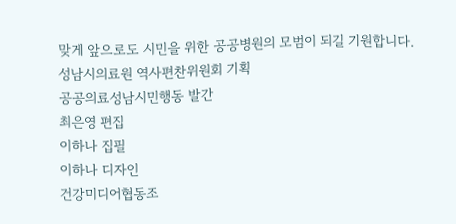맞게 앞으로도 시민을 위한 공공병원의 모범이 되길 기원합니다.
성남시의료원 역사편찬위원회 기획
공공의료성남시민행동 발간
최은영 편집
이하나 집필
이하나 디자인
건강미디어협동조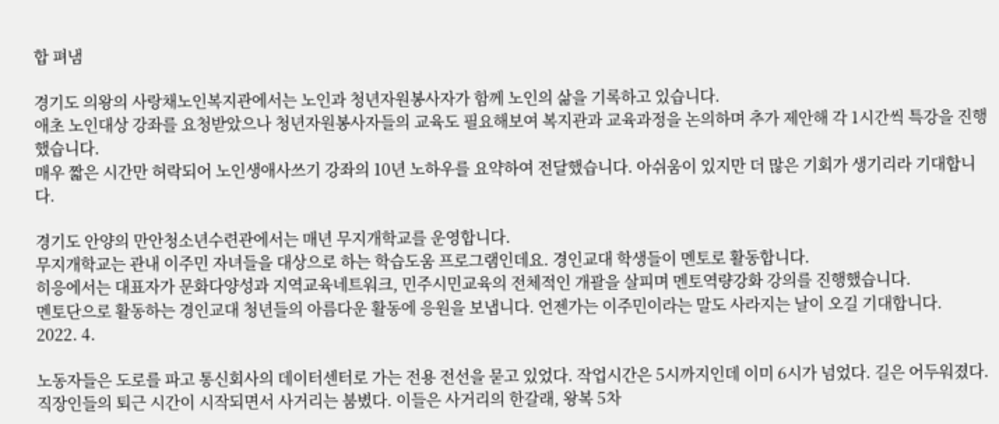합 펴냄

경기도 의왕의 사랑채노인복지관에서는 노인과 청년자원봉사자가 함께 노인의 삶을 기록하고 있습니다.
애초 노인대상 강좌를 요청받았으나 청년자원봉사자들의 교육도 필요해보여 복지관과 교육과정을 논의하며 추가 제안해 각 1시간씩 특강을 진행했습니다.
매우 짧은 시간만 허락되어 노인생애사쓰기 강좌의 10년 노하우를 요약하여 전달했습니다. 아쉬움이 있지만 더 많은 기회가 생기리라 기대합니다.

경기도 안양의 만안청소년수련관에서는 매년 무지개학교를 운영합니다.
무지개학교는 관내 이주민 자녀들을 대상으로 하는 학습도움 프로그램인데요. 경인교대 학생들이 멘토로 활동합니다.
히응에서는 대표자가 문화다양성과 지역교육네트워크, 민주시민교육의 전체적인 개괄을 살피며 멘토역량강화 강의를 진행했습니다.
멘토단으로 활동하는 경인교대 청년들의 아름다운 활동에 응원을 보냅니다. 언젠가는 이주민이라는 말도 사라지는 날이 오길 기대합니다.
2022. 4.

노동자들은 도로를 파고 통신회사의 데이터센터로 가는 전용 전선을 묻고 있었다. 작업시간은 5시까지인데 이미 6시가 넘었다. 길은 어두워졌다. 직장인들의 퇴근 시간이 시작되면서 사거리는 붐볐다. 이들은 사거리의 한갈래, 왕복 5차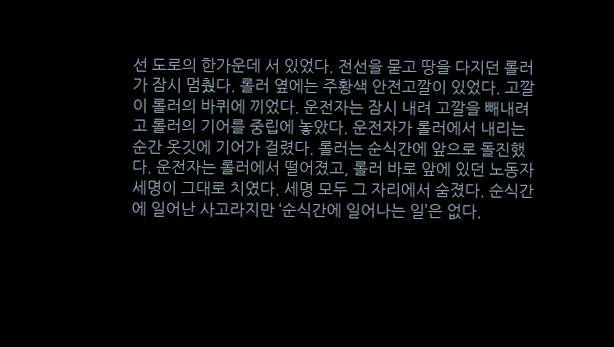선 도로의 한가운데 서 있었다. 전선을 묻고 땅을 다지던 롤러가 잠시 멈췄다. 롤러 옆에는 주황색 안전고깔이 있었다. 고깔이 롤러의 바퀴에 끼었다. 운전자는 잠시 내려 고깔을 빼내려고 롤러의 기어를 중립에 놓았다. 운전자가 롤러에서 내리는 순간 옷깃에 기어가 걸렸다. 롤러는 순식간에 앞으로 돌진했다. 운전자는 롤러에서 떨어졌고, 롤러 바로 앞에 있던 노동자 세명이 그대로 치였다. 세명 모두 그 자리에서 숨졌다. 순식간에 일어난 사고라지만 ‘순식간에 일어나는 일’은 없다.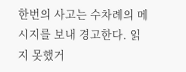한번의 사고는 수차례의 메시지를 보내 경고한다. 읽지 못했거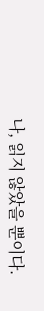나, 읽지 않았을 뿐이다.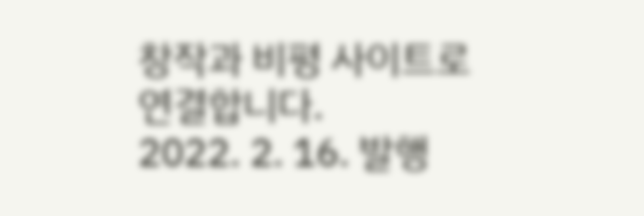창작과 비평 사이트로 연결합니다.
2022. 2. 16. 발행